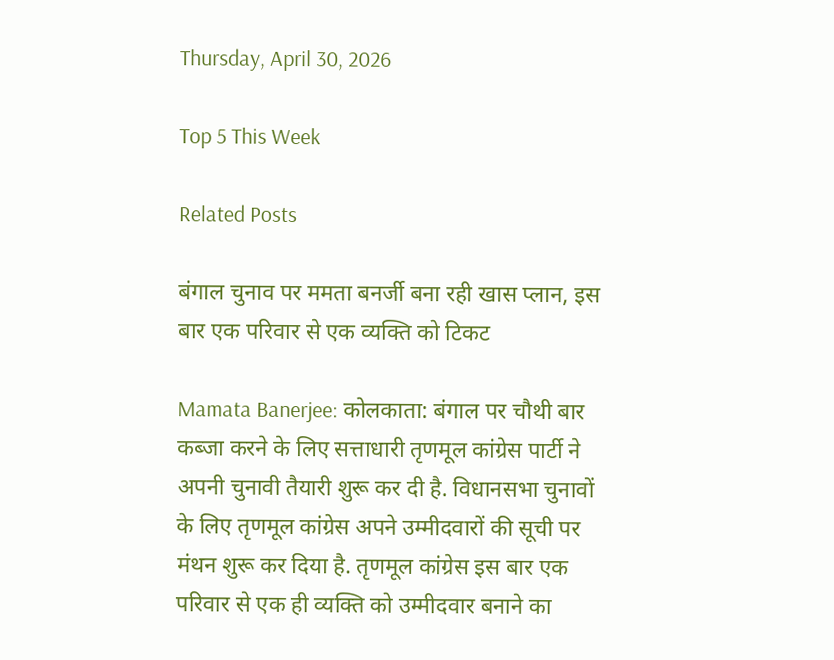Thursday, April 30, 2026

Top 5 This Week

Related Posts

बंगाल चुनाव पर ममता बनर्जी बना रही खास प्लान, इस बार एक परिवार से एक व्यक्ति को टिकट

Mamata Banerjee: कोलकाता: बंगाल पर चौथी बार कब्जा करने के लिए सत्ताधारी तृणमूल कांग्रेस पार्टी ने अपनी चुनावी तैयारी शुरू कर दी है. विधानसभा चुनावों के लिए तृणमूल कांग्रेस अपने उम्मीदवारों की सूची पर मंथन शुरू कर दिया है. तृणमूल कांग्रेस इस बार एक परिवार से एक ही व्यक्ति को उम्मीदवार बनाने का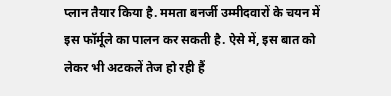प्लान तैयार किया है. ममता बनर्जी उम्मीदवारों के चयन में इस फॉर्मूले का पालन कर सकती है. ऐसे में, इस बात को लेकर भी अटकलें तेज हो रही हैं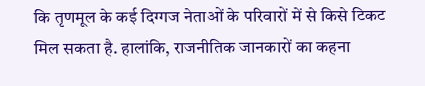कि तृणमूल के कई दिग्गज नेताओं के परिवारों में से किसे टिकट मिल सकता है. हालांकि, राजनीतिक जानकारों का कहना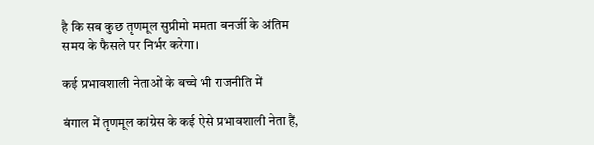है कि सब कुछ तृणमूल सुप्रीमो ममता बनर्जी के अंतिम समय के फैसले पर निर्भर करेगा।

कई प्रभावशाली नेताओं के बच्चे भी राजनीति में

बंगाल में तृणमूल कांग्रेस के कई ऐसे प्रभावशाली नेता हैं,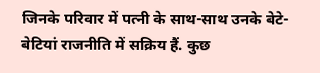जिनके परिवार में पत्नी के साथ-साथ उनके बेटे-बेटियां राजनीति में सक्रिय हैं. कुछ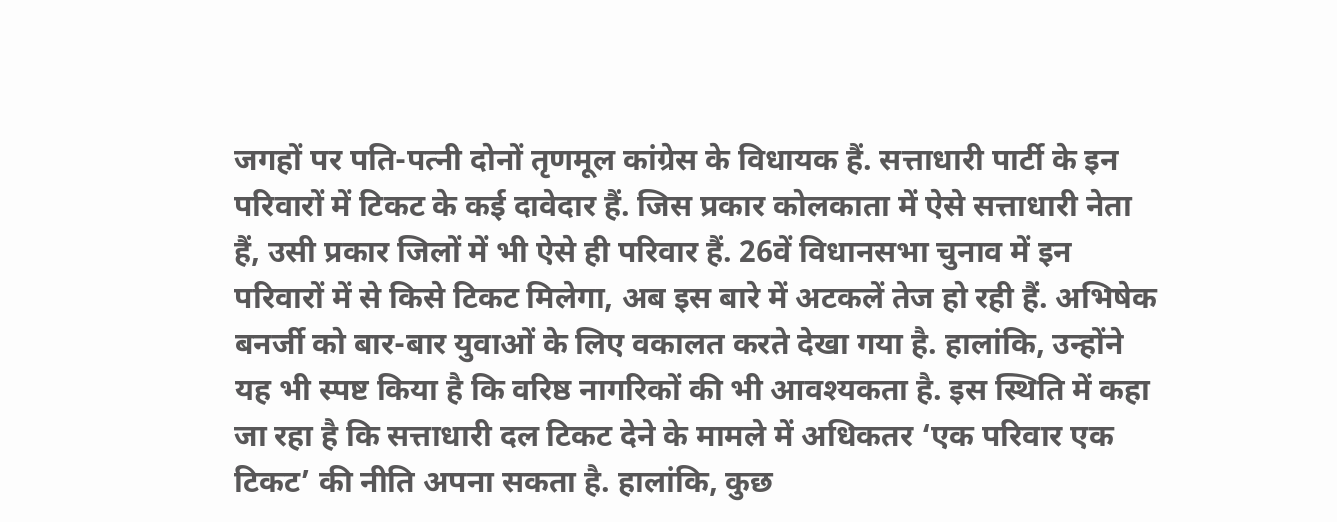जगहों पर पति-पत्नी दोनों तृणमूल कांग्रेस के विधायक हैं. सत्ताधारी पार्टी के इन परिवारों में टिकट के कई दावेदार हैं. जिस प्रकार कोलकाता में ऐसे सत्ताधारी नेता हैं, उसी प्रकार जिलों में भी ऐसे ही परिवार हैं. 26वें विधानसभा चुनाव में इन परिवारों में से किसे टिकट मिलेगा, अब इस बारे में अटकलें तेज हो रही हैं. अभिषेक बनर्जी को बार-बार युवाओं के लिए वकालत करते देखा गया है. हालांकि, उन्होंने यह भी स्पष्ट किया है कि वरिष्ठ नागरिकों की भी आवश्यकता है. इस स्थिति में कहा जा रहा है कि सत्ताधारी दल टिकट देने के मामले में अधिकतर ‘एक परिवार एक टिकट’ की नीति अपना सकता है. हालांकि, कुछ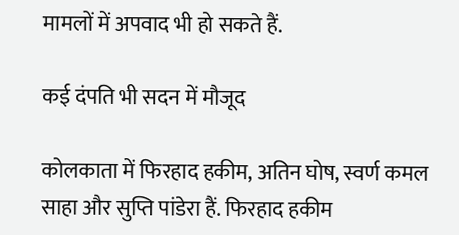मामलों में अपवाद भी हो सकते हैं.

कई दंपति भी सदन में मौजूद

कोलकाता में फिरहाद हकीम, अतिन घोष, स्वर्ण कमल साहा और सुप्ति पांडेरा हैं. फिरहाद हकीम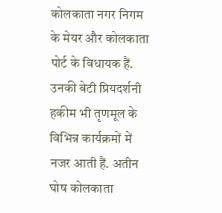कोलकाता नगर निगम के मेयर और कोलकाता पोर्ट के विधायक हैं. उनकी बेटी प्रियदर्शनी हकीम भी तृणमूल के विभिन्न कार्यक्रमों में नजर आती हैं. अतीन घोष कोलकाता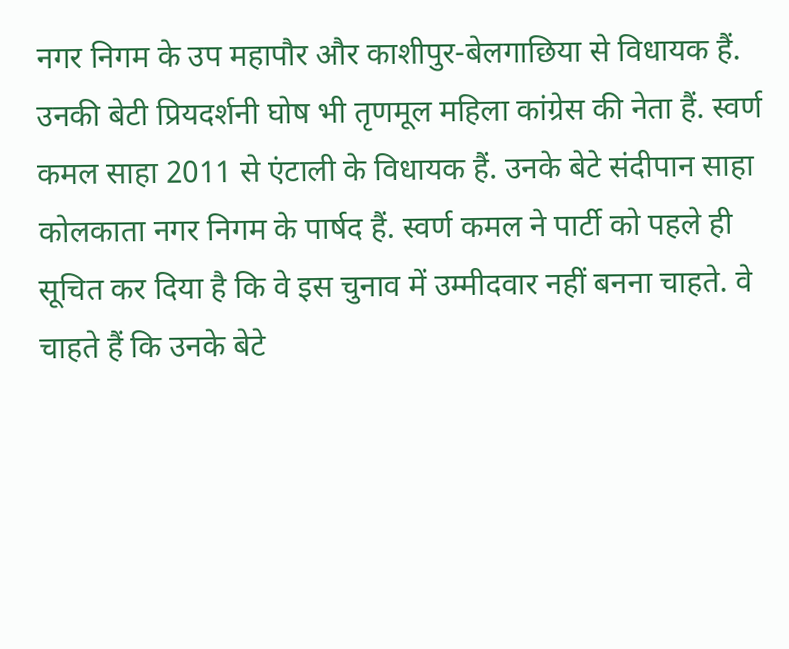नगर निगम के उप महापौर और काशीपुर-बेलगाछिया से विधायक हैं. उनकी बेटी प्रियदर्शनी घोष भी तृणमूल महिला कांग्रेस की नेता हैं. स्वर्ण कमल साहा 2011 से एंटाली के विधायक हैं. उनके बेटे संदीपान साहा कोलकाता नगर निगम के पार्षद हैं. स्वर्ण कमल ने पार्टी को पहले ही सूचित कर दिया है कि वे इस चुनाव में उम्मीदवार नहीं बनना चाहते. वे चाहते हैं कि उनके बेटे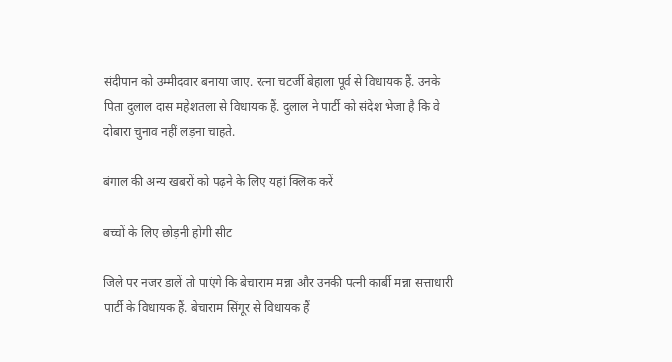संदीपान को उम्मीदवार बनाया जाए. रत्ना चटर्जी बेहाला पूर्व से विधायक हैं. उनके पिता दुलाल दास महेशतला से विधायक हैं. दुलाल ने पार्टी को संदेश भेजा है कि वे दोबारा चुनाव नहीं लड़ना चाहते.

बंगाल की अन्य खबरों को पढ़ने के लिए यहां क्लिक करें

बच्चों के लिए छोड़नी होगी सीट

जिले पर नजर डालें तो पाएंगे कि बेचाराम मन्ना और उनकी पत्नी कार्बी मन्ना सत्ताधारी पार्टी के विधायक हैं. बेचाराम सिंगूर से विधायक हैं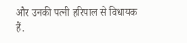और उनकी पत्नी हरिपाल से विधायक हैं.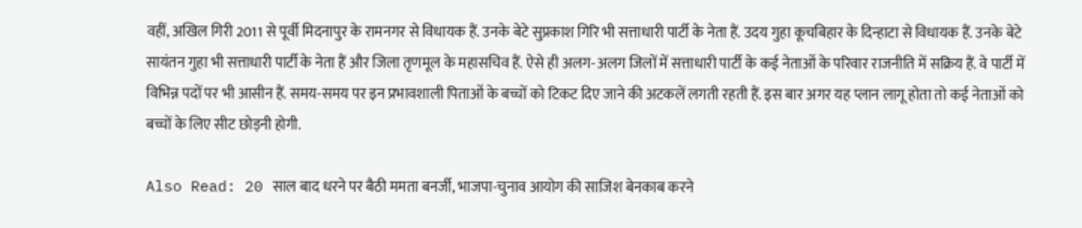वहीं, अखिल गिरी 2011 से पूर्वी मिदनापुर के रामनगर से विधायक हैं. उनके बेटे सुप्रकाश गिरि भी सत्ताधारी पार्टी के नेता हैं. उदय गुहा कूचबिहार के दिन्हाटा से विधायक हैं. उनके बेटे सायंतन गुहा भी सत्ताधारी पार्टी के नेता हैं और जिला तृणमूल के महासचिव हैं. ऐसे ही अलग-अलग जिलों में सत्ताधारी पार्टी के कई नेताओं के परिवार राजनीति में सक्रिय हैं. वे पार्टी में विभिन्न पदों पर भी आसीन हैं. समय-समय पर इन प्रभावशाली पिताओं के बच्चों को टिकट दिए जाने की अटकलें लगती रहती हैं. इस बार अगर यह प्लान लागू होता तो कई नेताओं को बच्चों के लिए सीट छोड़नी होगी.

Also Read: 20 साल बाद धरने पर बैठी ममता बनर्जी, भाजपा-चुनाव आयोग की साजिश बेनकाब करने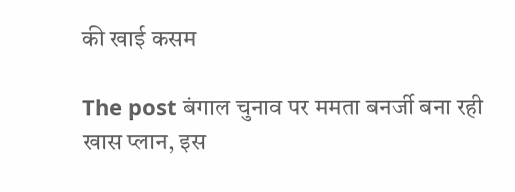की खाई कसम

The post बंगाल चुनाव पर ममता बनर्जी बना रही खास प्लान, इस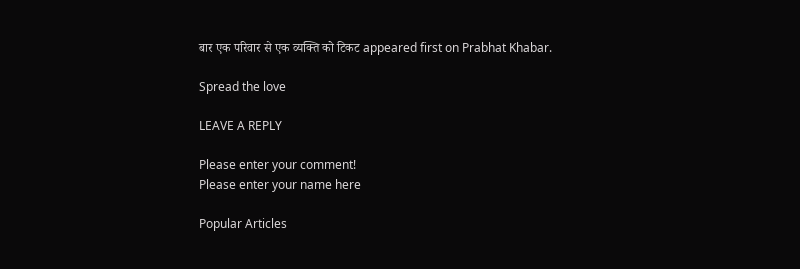बार एक परिवार से एक व्यक्ति को टिकट appeared first on Prabhat Khabar.

Spread the love

LEAVE A REPLY

Please enter your comment!
Please enter your name here

Popular Articles